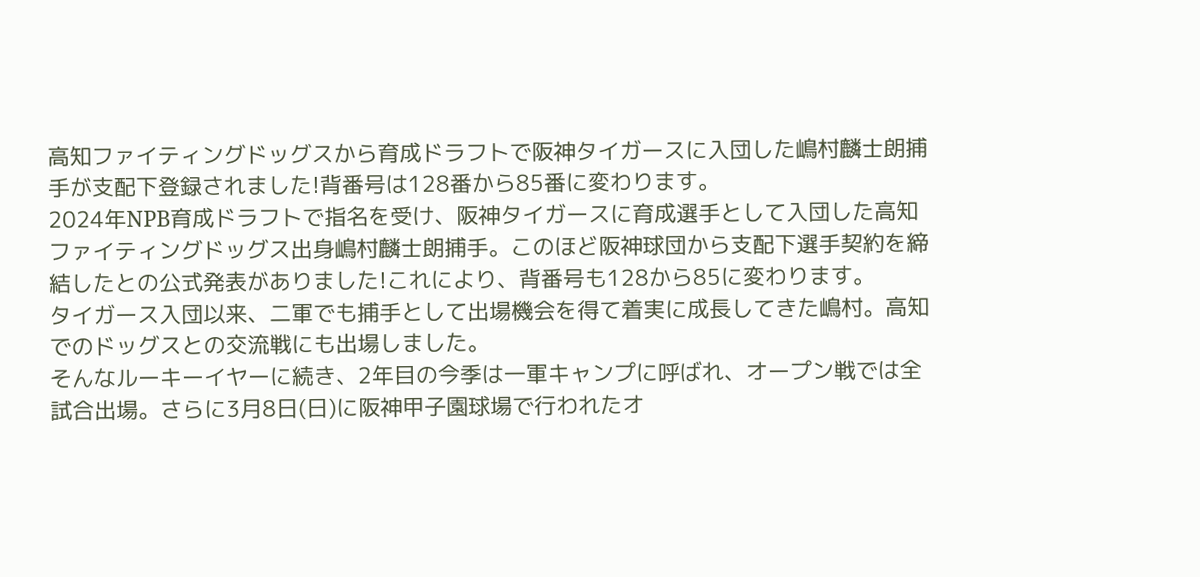高知ファイティングドッグスから育成ドラフトで阪神タイガースに入団した嶋村麟士朗捕手が支配下登録されました!背番号は128番から85番に変わります。
2024年NPB育成ドラフトで指名を受け、阪神タイガースに育成選手として入団した高知ファイティングドッグス出身嶋村麟士朗捕手。このほど阪神球団から支配下選手契約を締結したとの公式発表がありました!これにより、背番号も128から85に変わります。
タイガース入団以来、二軍でも捕手として出場機会を得て着実に成長してきた嶋村。高知でのドッグスとの交流戦にも出場しました。
そんなルーキーイヤーに続き、2年目の今季は一軍キャンプに呼ばれ、オープン戦では全試合出場。さらに3月8日(日)に阪神甲子園球場で行われたオ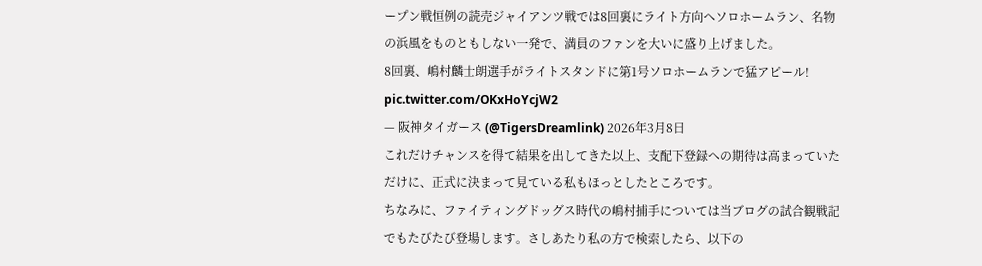ープン戦恒例の読売ジャイアンツ戦では8回裏にライト方向へソロホームラン、名物の浜風をものともしない一発で、満員のファンを大いに盛り上げました。
8回裏、嶋村麟士朗選手がライトスタンドに第1号ソロホームランで猛アピール! pic.twitter.com/OKxHoYcjW2
— 阪神タイガース (@TigersDreamlink) 2026年3月8日
これだけチャンスを得て結果を出してきた以上、支配下登録への期待は高まっていただけに、正式に決まって見ている私もほっとしたところです。
ちなみに、ファイティングドッグス時代の嶋村捕手については当ブログの試合観戦記でもたびたび登場します。さしあたり私の方で検索したら、以下の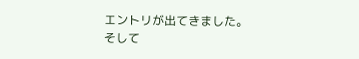エントリが出てきました。
そして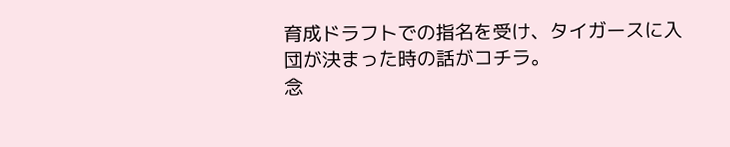育成ドラフトでの指名を受け、タイガースに入団が決まった時の話がコチラ。
念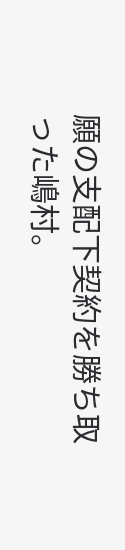願の支配下契約を勝ち取った嶋村。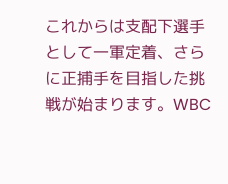これからは支配下選手として一軍定着、さらに正捕手を目指した挑戦が始まります。WBC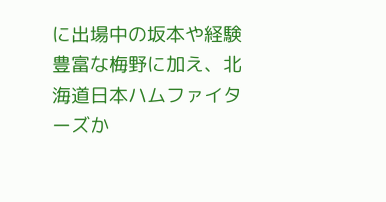に出場中の坂本や経験豊富な梅野に加え、北海道日本ハムファイターズか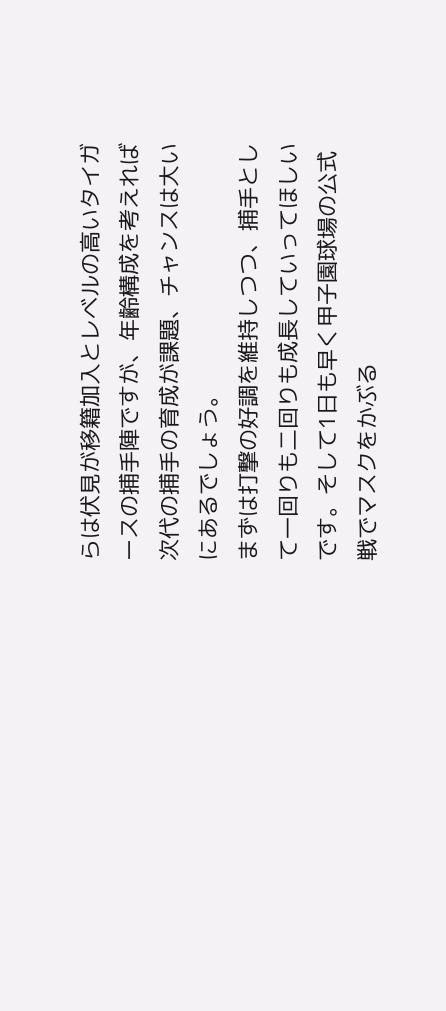らは伏見が移籍加入とレベルの高いタイガースの捕手陣ですが、年齢構成を考えれば次代の捕手の育成が課題、チャンスは大いにあるでしょう。
まずは打撃の好調を維持しつつ、捕手として一回りも二回りも成長していってほしいです。そして1日も早く甲子園球場の公式戦でマスクをかぶる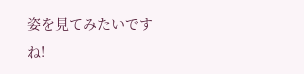姿を見てみたいですね!